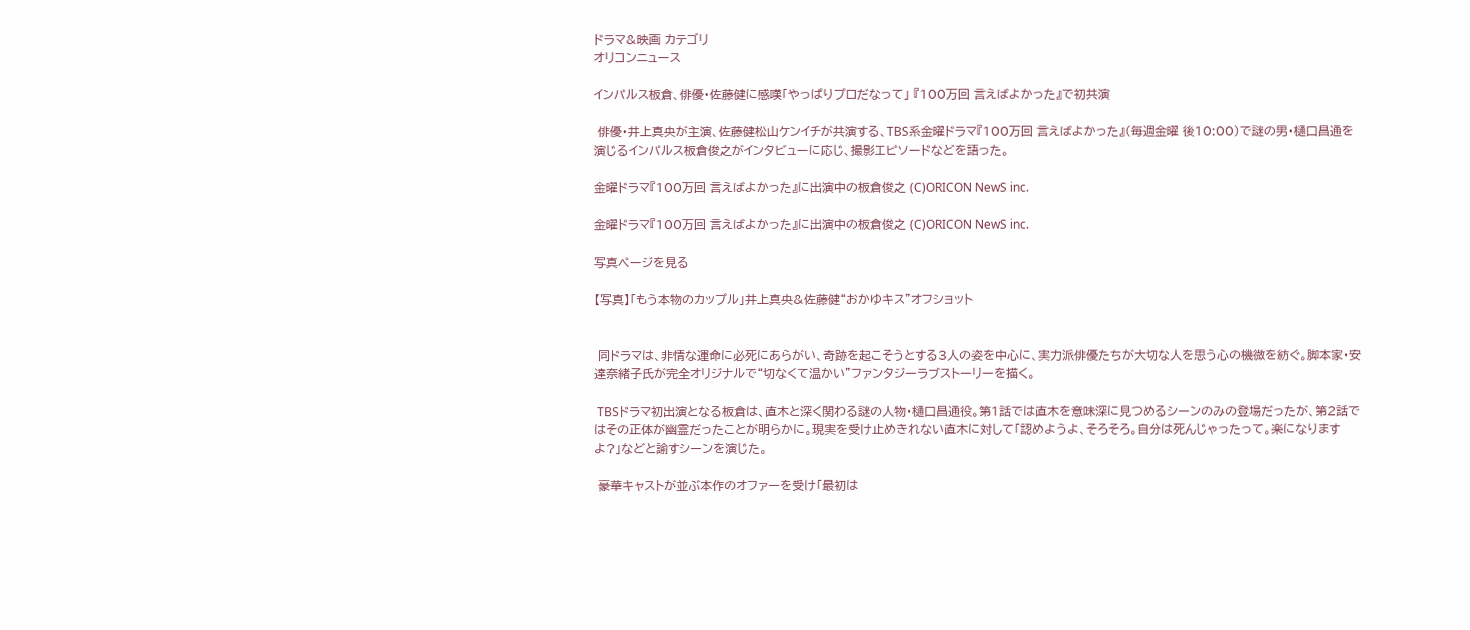ドラマ&映画 カテゴリ
オリコンニュース

インパルス板倉、俳優・佐藤健に感嘆「やっぱりプロだなって」 『100万回 言えばよかった』で初共演

 俳優・井上真央が主演、佐藤健松山ケンイチが共演する、TBS系金曜ドラマ『100万回 言えばよかった』(毎週金曜 後10:00)で謎の男・樋口昌通を演じるインパルス板倉俊之がインタビューに応じ、撮影エピソードなどを語った。

金曜ドラマ『100万回 言えばよかった』に出演中の板倉俊之 (C)ORICON NewS inc.

金曜ドラマ『100万回 言えばよかった』に出演中の板倉俊之 (C)ORICON NewS inc.

写真ページを見る

【写真】「もう本物のカップル」井上真央&佐藤健“おかゆキス”オフショット


 同ドラマは、非情な運命に必死にあらがい、奇跡を起こそうとする3人の姿を中心に、実力派俳優たちが大切な人を思う心の機微を紡ぐ。脚本家・安達奈緒子氏が完全オリジナルで“切なくて温かい”ファンタジーラブストーリーを描く。

 TBSドラマ初出演となる板倉は、直木と深く関わる謎の人物・樋口昌通役。第1話では直木を意味深に見つめるシーンのみの登場だったが、第2話ではその正体が幽霊だったことが明らかに。現実を受け止めきれない直木に対して「認めようよ、そろそろ。自分は死んじゃったって。楽になりますよ?」などと諭すシーンを演じた。

 豪華キャストが並ぶ本作のオファーを受け「最初は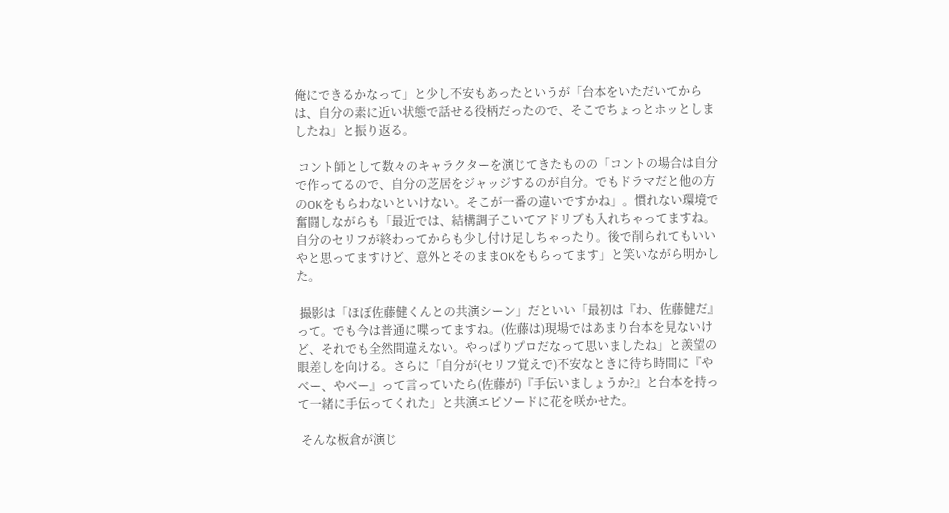俺にできるかなって」と少し不安もあったというが「台本をいただいてからは、自分の素に近い状態で話せる役柄だったので、そこでちょっとホッとしましたね」と振り返る。

 コント師として数々のキャラクターを演じてきたものの「コントの場合は自分で作ってるので、自分の芝居をジャッジするのが自分。でもドラマだと他の方のOKをもらわないといけない。そこが一番の違いですかね」。慣れない環境で奮闘しながらも「最近では、結構調子こいてアドリブも入れちゃってますね。自分のセリフが終わってからも少し付け足しちゃったり。後で削られてもいいやと思ってますけど、意外とそのままOKをもらってます」と笑いながら明かした。

 撮影は「ほぼ佐藤健くんとの共演シーン」だといい「最初は『わ、佐藤健だ』って。でも今は普通に喋ってますね。(佐藤は)現場ではあまり台本を見ないけど、それでも全然間違えない。やっぱりプロだなって思いましたね」と羨望の眼差しを向ける。さらに「自分が(セリフ覚えで)不安なときに待ち時間に『やべー、やべー』って言っていたら(佐藤が)『手伝いましょうか?』と台本を持って一緒に手伝ってくれた」と共演エピソードに花を咲かせた。

 そんな板倉が演じ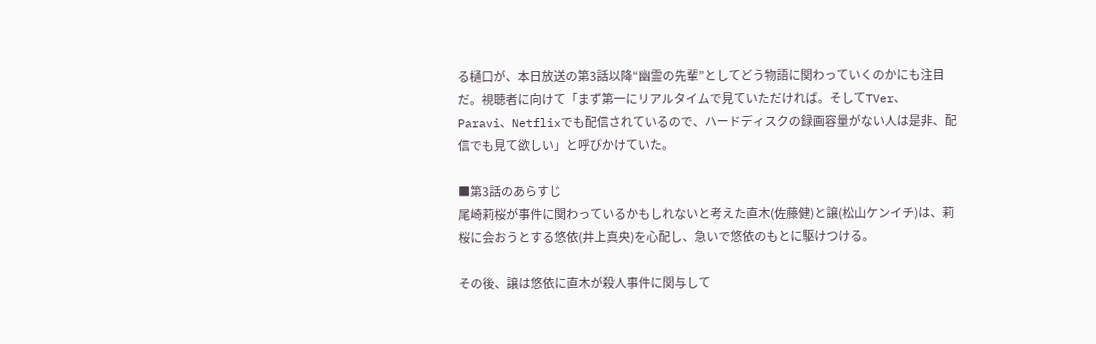る樋口が、本日放送の第3話以降“幽霊の先輩”としてどう物語に関わっていくのかにも注目だ。視聴者に向けて「まず第一にリアルタイムで見ていただければ。そしてTVer、Paravi、Netflixでも配信されているので、ハードディスクの録画容量がない人は是非、配信でも見て欲しい」と呼びかけていた。

■第3話のあらすじ
尾崎莉桜が事件に関わっているかもしれないと考えた直木(佐藤健)と譲(松山ケンイチ)は、莉桜に会おうとする悠依(井上真央)を心配し、急いで悠依のもとに駆けつける。

その後、譲は悠依に直木が殺人事件に関与して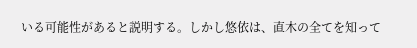いる可能性があると説明する。しかし悠依は、直木の全てを知って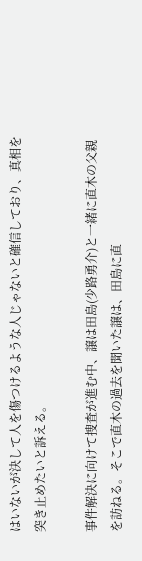はいないが決して人を傷つけるような人じゃないと確信しており、真相を突き止めたいと訴える。

事件解決に向けて捜査が進む中、譲は田島(少路勇介)と一緒に直木の父親を訪ねる。そこで直木の過去を聞いた譲は、田島に直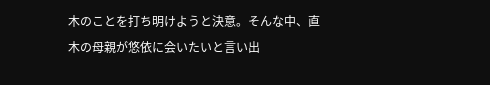木のことを打ち明けようと決意。そんな中、直木の母親が悠依に会いたいと言い出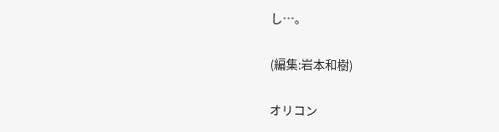し…。

(編集:岩本和樹)

オリコン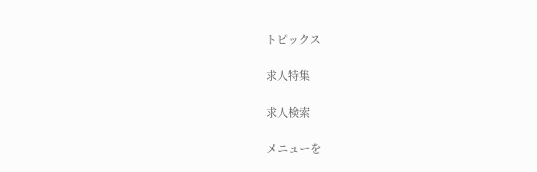トピックス

求人特集

求人検索

メニューを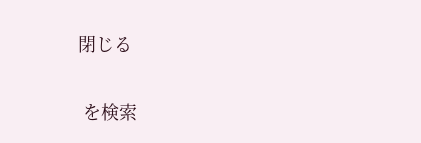閉じる

 を検索